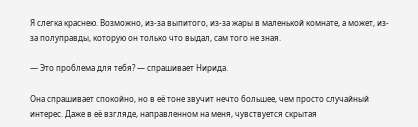Я слегка краснею. Возможно, из-за выпитого, из-за жары в маленькой комнате, а может, из-за полуправды, которую он только что выдал, сам того не зная.

— Это проблема для тебя? — спрашивает Нирида.

Она спрашивает спокойно, но в её тоне звучит нечто большее, чем просто случайный интерес. Даже в её взгляде, направленном на меня, чувствуется скрытая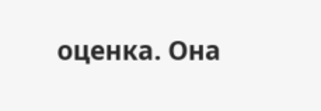оценка. Она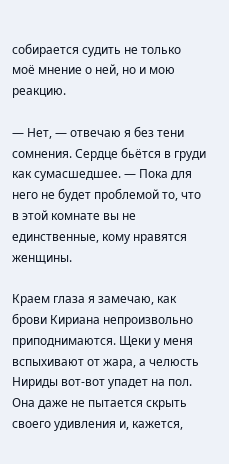собирается судить не только моё мнение о ней, но и мою реакцию.

— Нет, — отвечаю я без тени сомнения. Сердце бьётся в груди как сумасшедшее. — Пока для него не будет проблемой то, что в этой комнате вы не единственные, кому нравятся женщины.

Краем глаза я замечаю, как брови Кириана непроизвольно приподнимаются. Щеки у меня вспыхивают от жара, а челюсть Нириды вот-вот упадет на пол. Она даже не пытается скрыть своего удивления и, кажется,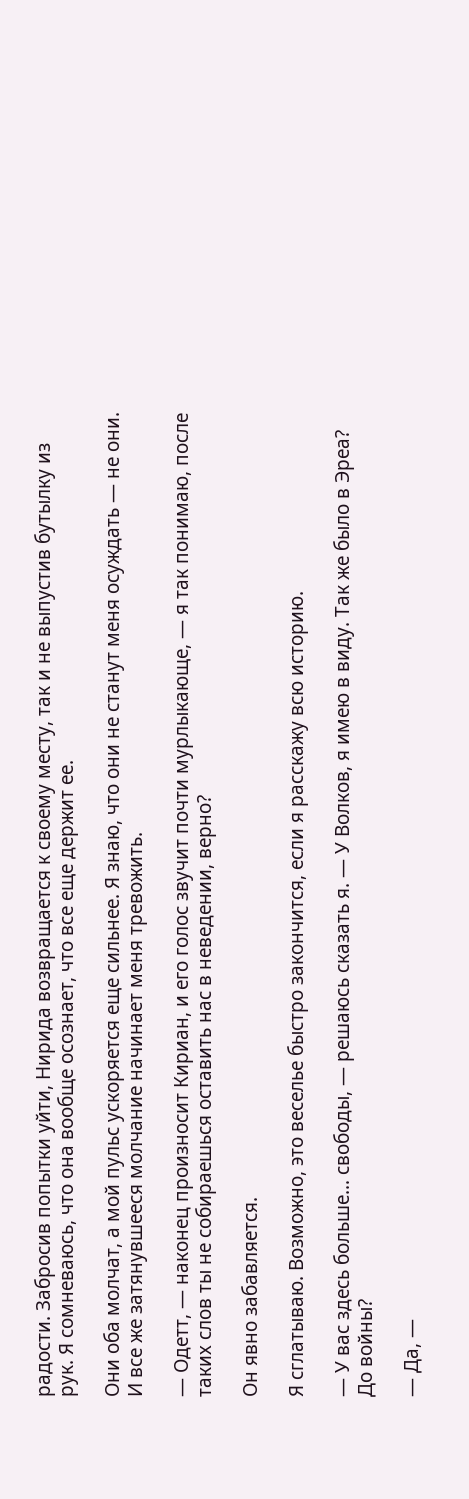радости. Забросив попытки уйти, Нирида возвращается к своему месту, так и не выпустив бутылку из рук. Я сомневаюсь, что она вообще осознает, что все еще держит ее.

Они оба молчат, а мой пульс ускоряется еще сильнее. Я знаю, что они не станут меня осуждать — не они. И все же затянувшееся молчание начинает меня тревожить.

— Одетт, — наконец произносит Кириан, и его голос звучит почти мурлыкающе, — я так понимаю, после таких слов ты не собираешься оставить нас в неведении, верно?

Он явно забавляется.

Я сглатываю. Возможно, это веселье быстро закончится, если я расскажу всю историю.

— У вас здесь больше… свободы, — решаюсь сказать я. — У Волков, я имею в виду. Так же было в Эреа? До войны?

— Да, —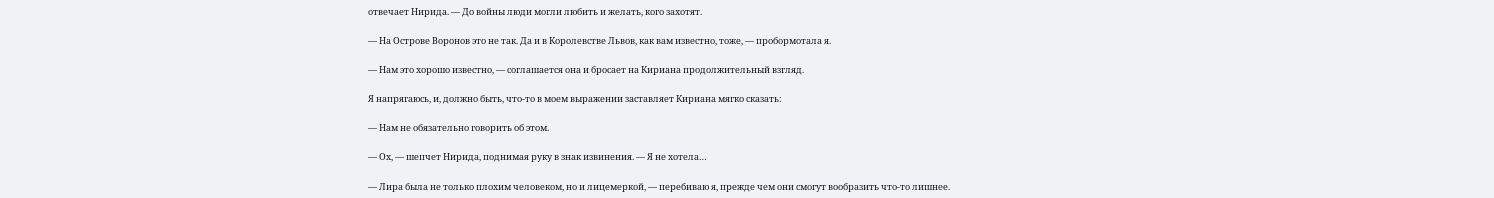отвечает Нирида. — До войны люди могли любить и желать, кого захотят.

— На Острове Воронов это не так. Да и в Королевстве Львов, как вам известно, тоже, — пробормотала я.

— Нам это хорошо известно, — соглашается она и бросает на Кириана продолжительный взгляд.

Я напрягаюсь, и, должно быть, что-то в моем выражении заставляет Кириана мягко сказать:

— Нам не обязательно говорить об этом.

— Ох, — шепчет Нирида, поднимая руку в знак извинения. — Я не хотела…

— Лира была не только плохим человеком, но и лицемеркой, — перебиваю я, прежде чем они смогут вообразить что-то лишнее.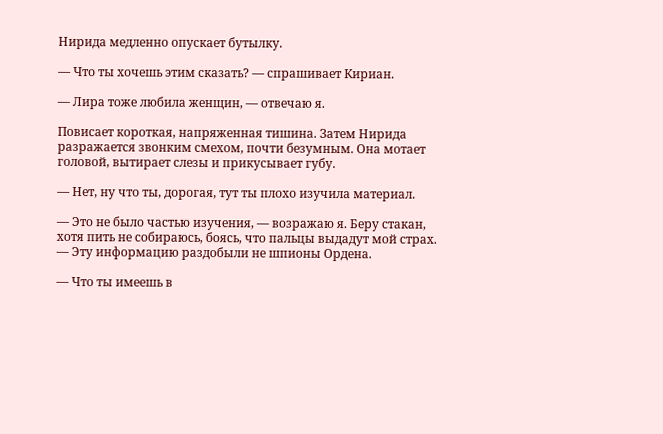Нирида медленно опускает бутылку.

— Что ты хочешь этим сказать? — спрашивает Кириан.

— Лира тоже любила женщин, — отвечаю я.

Повисает короткая, напряженная тишина. Затем Нирида разражается звонким смехом, почти безумным. Она мотает головой, вытирает слезы и прикусывает губу.

— Нет, ну что ты, дорогая, тут ты плохо изучила материал.

— Это не было частью изучения, — возражаю я. Беру стакан, хотя пить не собираюсь, боясь, что пальцы выдадут мой страх. — Эту информацию раздобыли не шпионы Ордена.

— Что ты имеешь в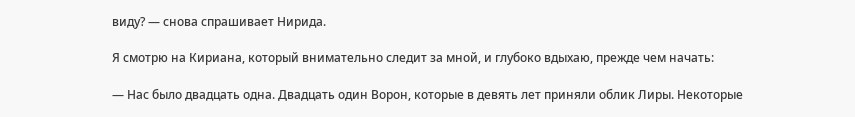виду? — снова спрашивает Нирида.

Я смотрю на Кириана, который внимательно следит за мной, и глубоко вдыхаю, прежде чем начать:

— Нас было двадцать одна. Двадцать один Ворон, которые в девять лет приняли облик Лиры. Некоторые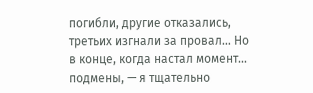погибли, другие отказались, третьих изгнали за провал… Но в конце, когда настал момент… подмены, — я тщательно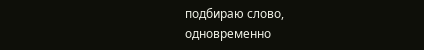подбираю слово, одновременно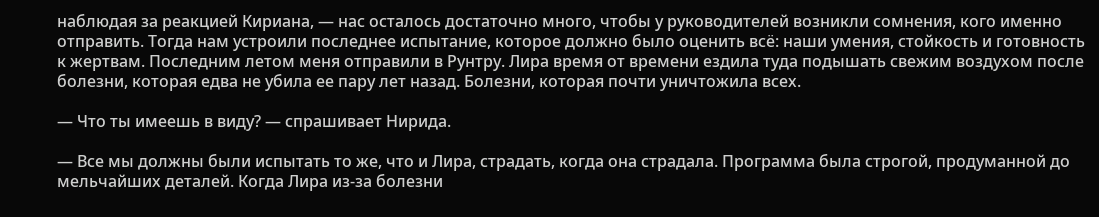наблюдая за реакцией Кириана, — нас осталось достаточно много, чтобы у руководителей возникли сомнения, кого именно отправить. Тогда нам устроили последнее испытание, которое должно было оценить всё: наши умения, стойкость и готовность к жертвам. Последним летом меня отправили в Рунтру. Лира время от времени ездила туда подышать свежим воздухом после болезни, которая едва не убила ее пару лет назад. Болезни, которая почти уничтожила всех.

— Что ты имеешь в виду? — спрашивает Нирида.

— Все мы должны были испытать то же, что и Лира, страдать, когда она страдала. Программа была строгой, продуманной до мельчайших деталей. Когда Лира из-за болезни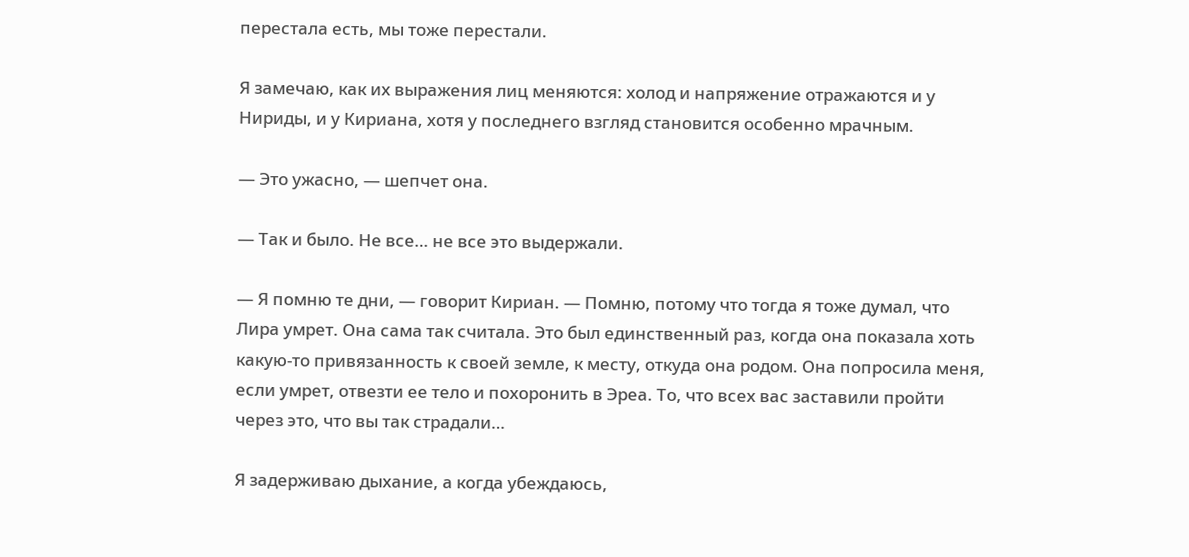перестала есть, мы тоже перестали.

Я замечаю, как их выражения лиц меняются: холод и напряжение отражаются и у Нириды, и у Кириана, хотя у последнего взгляд становится особенно мрачным.

— Это ужасно, — шепчет она.

— Так и было. Не все… не все это выдержали.

— Я помню те дни, — говорит Кириан. — Помню, потому что тогда я тоже думал, что Лира умрет. Она сама так считала. Это был единственный раз, когда она показала хоть какую-то привязанность к своей земле, к месту, откуда она родом. Она попросила меня, если умрет, отвезти ее тело и похоронить в Эреа. То, что всех вас заставили пройти через это, что вы так страдали…

Я задерживаю дыхание, а когда убеждаюсь,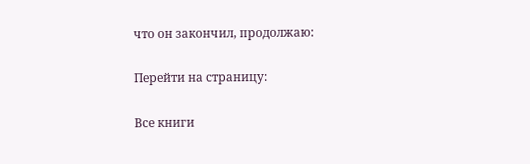что он закончил, продолжаю:

Перейти на страницу:

Все книги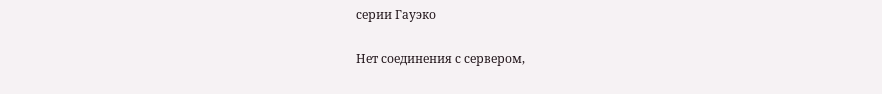серии Гауэко

Нет соединения с сервером,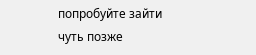попробуйте зайти чуть позже